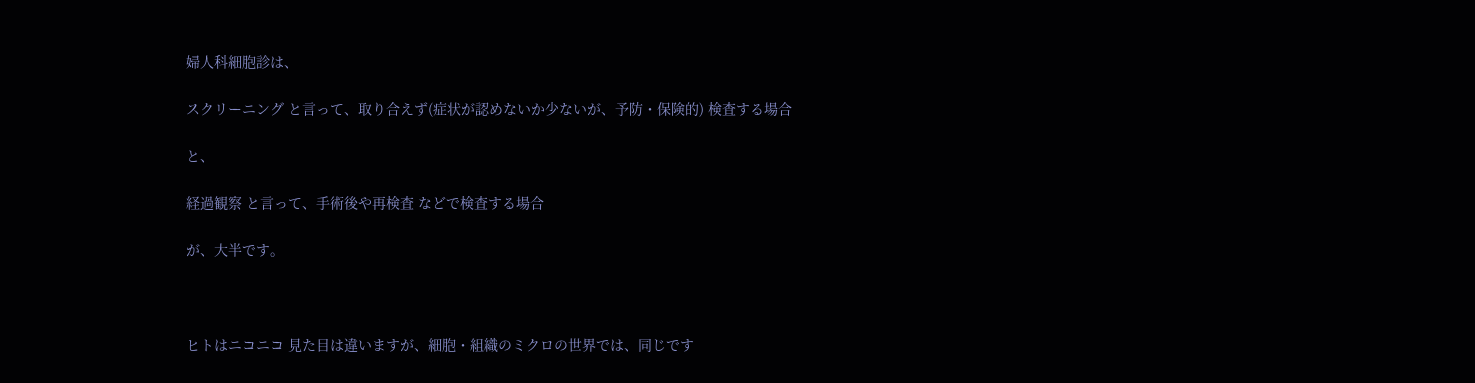婦人科細胞診は、

スクリーニング と言って、取り合えず(症状が認めないか少ないが、予防・保険的) 検査する場合

と、

経過観察 と言って、手術後や再検査 などで検査する場合

が、大半です。



ヒトはニコニコ 見た目は違いますが、細胞・組織のミクロの世界では、同じです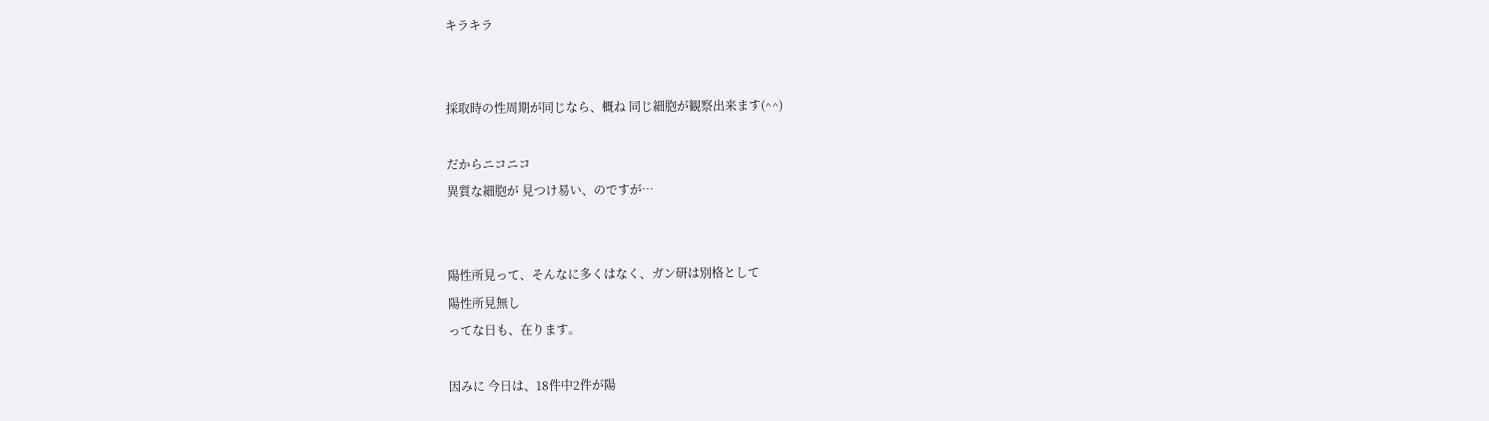キラキラ


採取時の性周期が同じなら、概ね 同じ細胞が観察出来ます(^^)

だからニコニコ
異質な細胞が 見つけ易い、のですが…


陽性所見って、そんなに多くはなく、ガン研は別格として
陽性所見無し
ってな日も、在ります。

因みに 今日は、18件中2件が陽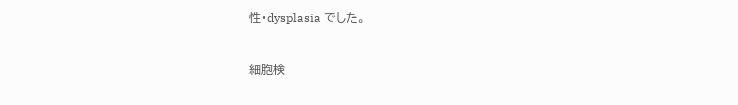性・dysplasia でした。


細胞検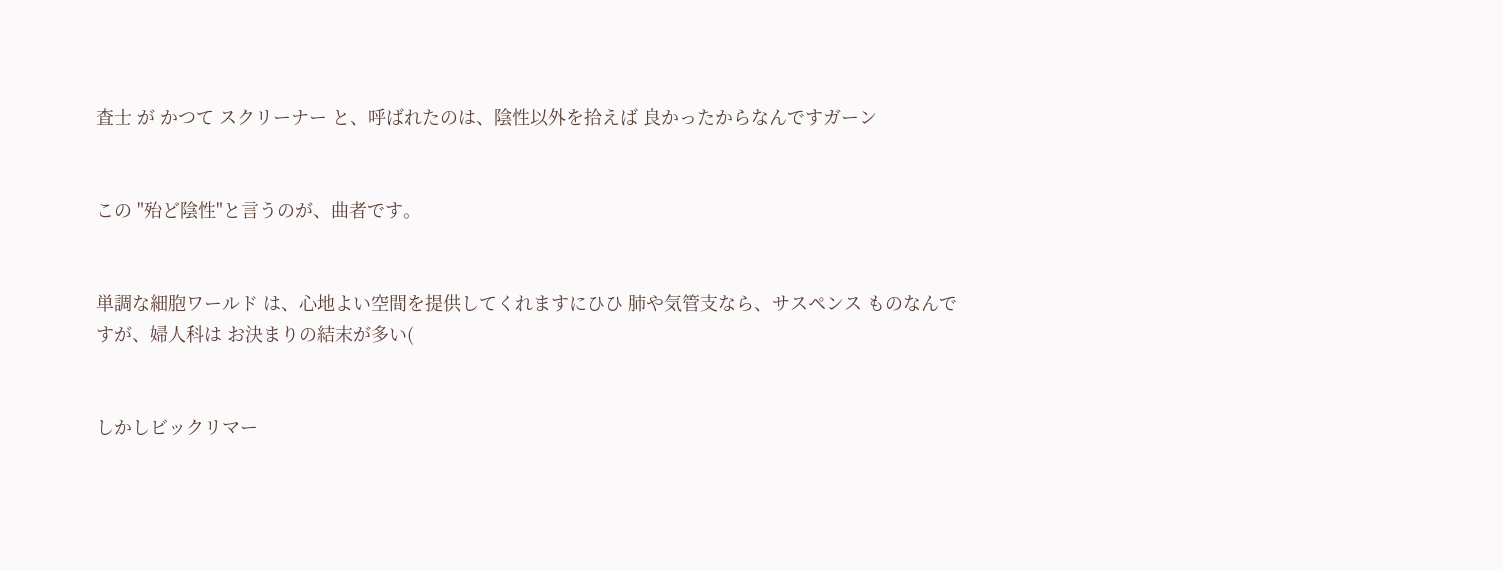査士 が かつて スクリーナー と、呼ばれたのは、陰性以外を拾えば 良かったからなんですガーン


この "殆ど陰性"と言うのが、曲者です。


単調な細胞ワールド は、心地よい空間を提供してくれますにひひ 肺や気管支なら、サスペンス ものなんですが、婦人科は お決まりの結末が多い(


しかしビックリマー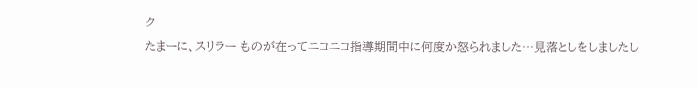ク
たまーに、スリラー ものが在ってニコニコ指導期間中に何度か怒られました…見落としをしましたし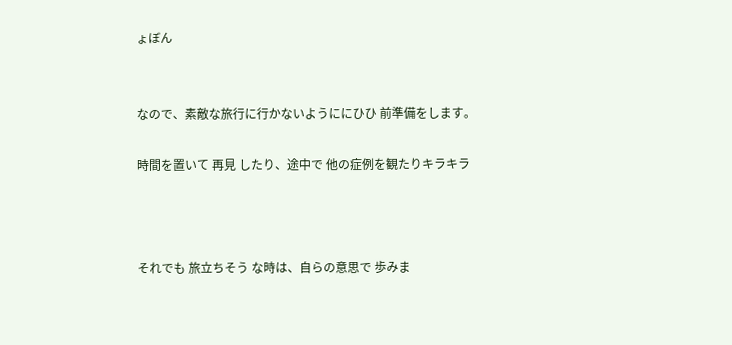ょぼん


なので、素敵な旅行に行かないようににひひ 前準備をします。

時間を置いて 再見 したり、途中で 他の症例を観たりキラキラ



それでも 旅立ちそう な時は、自らの意思で 歩みま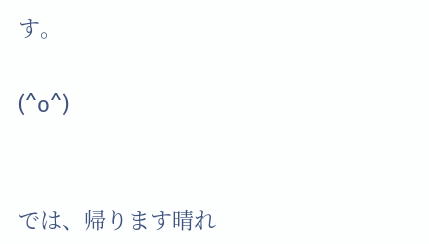す。

(^o^)


では、帰ります晴れ